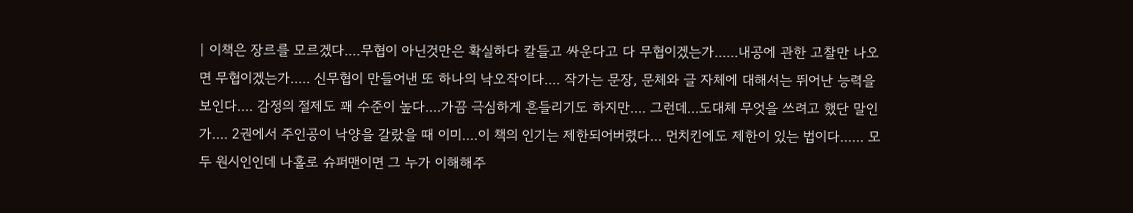| 이책은 장르를 모르겠다....무협이 아닌것만은 확실하다 칼들고 싸운다고 다 무협이겠는가......내공에 관한 고찰만 나오면 무협이겠는가..... 신무협이 만들어낸 또 하나의 낙오작이다.... 작가는 문장, 문체와 글 자체에 대해서는 뛰어난 능력을 보인다.... 감정의 절제도 꽤 수준이 높다....가끔 극심하게 흔들리기도 하지만.... 그런데...도대체 무엇을 쓰려고 했단 말인가.... 2권에서 주인공이 낙양을 갈랐을 때 이미....이 책의 인기는 제한되어버렸다... 먼치킨에도 제한이 있는 법이다...... 모두 원시인인데 나홀로 슈퍼맨이면 그 누가 이해해주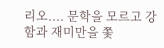리오.... 문학을 모르고 강함과 재미만을 쫓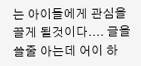는 아이들에게 관심을 끌게 될것이다.... 글을 쓸줄 아는데 어이 하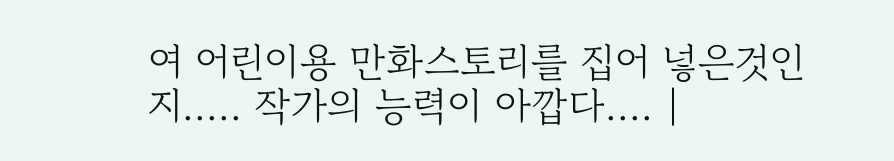여 어린이용 만화스토리를 집어 넣은것인지..... 작가의 능력이 아깝다.... |